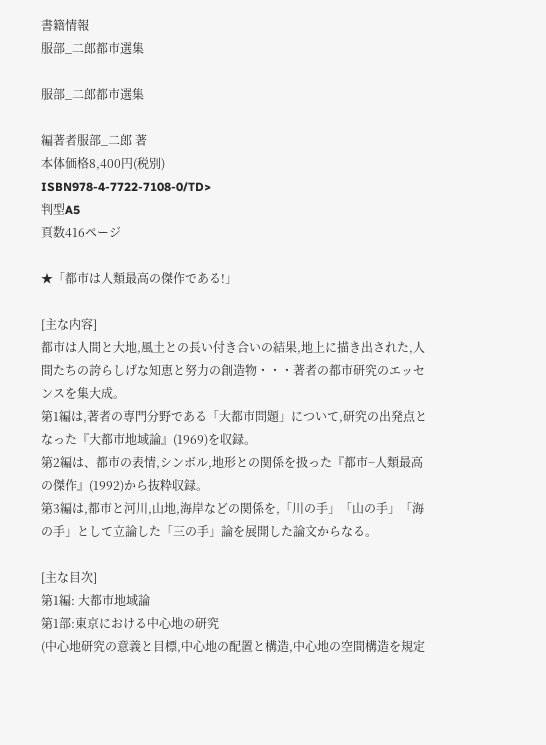書籍情報
服部_二郎都市選集

服部_二郎都市選集

編著者服部_二郎 著
本体価格8,400円(税別)
ISBN978-4-7722-7108-0/TD>
判型A5
頁数416ページ

★「都市は人類最高の傑作である!」

[主な内容]
都市は人間と大地,風土との長い付き合いの結果,地上に描き出された,人間たちの誇らしげな知恵と努力の創造物・・・著者の都市研究のエッセンスを集大成。
第1編は,著者の専門分野である「大都市問題」について,研究の出発点となった『大都市地域論』(1969)を収録。
第2編は、都市の表情,シンボル,地形との関係を扱った『都市−人類最高の傑作』(1992)から抜粋収録。
第3編は,都市と河川,山地,海岸などの関係を,「川の手」「山の手」「海の手」として立論した「三の手」論を展開した論文からなる。

[主な目次]
第1編: 大都市地域論
第1部:東京における中心地の研究
(中心地研究の意義と目標,中心地の配置と構造,中心地の空間構造を規定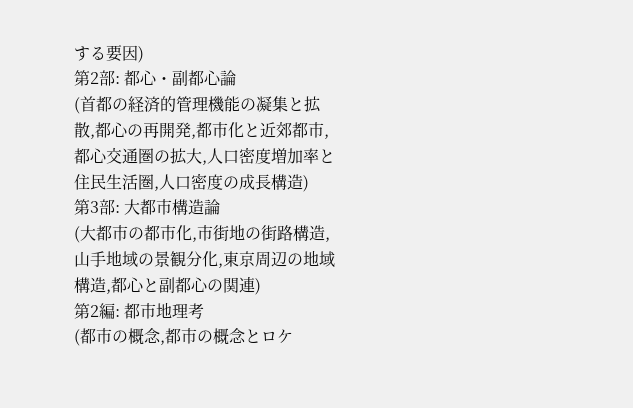する要因)
第2部: 都心・副都心論
(首都の経済的管理機能の凝集と拡散,都心の再開発,都市化と近郊都市,都心交通圏の拡大,人口密度増加率と住民生活圏,人口密度の成長構造)
第3部: 大都市構造論
(大都市の都市化,市街地の街路構造,山手地域の景観分化,東京周辺の地域構造,都心と副都心の関連)
第2編: 都市地理考
(都市の概念,都市の概念とロケ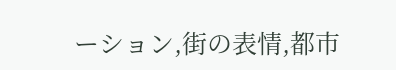ーション,街の表情,都市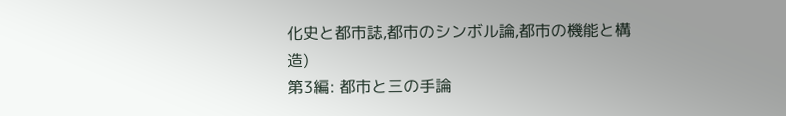化史と都市誌,都市のシンボル論,都市の機能と構造)
第3編: 都市と三の手論